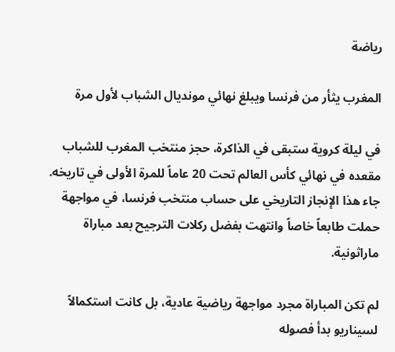رياضة

المغرب يثأر من فرنسا ويبلغ نهائي مونديال الشباب لأول مرة

في ليلة كروية ستبقى في الذاكرة، حجز منتخب المغرب للشباب مقعده في نهائي كأس العالم تحت 20 عاماً للمرة الأولى في تاريخه. جاء هذا الإنجاز التاريخي على حساب منتخب فرنسا، في مواجهة حملت طابعاً خاصاً وانتهت بفضل ركلات الترجيح بعد مباراة ماراثونية.

لم تكن المباراة مجرد مواجهة رياضية عادية، بل كانت استكمالاً لسيناريو بدأ فصوله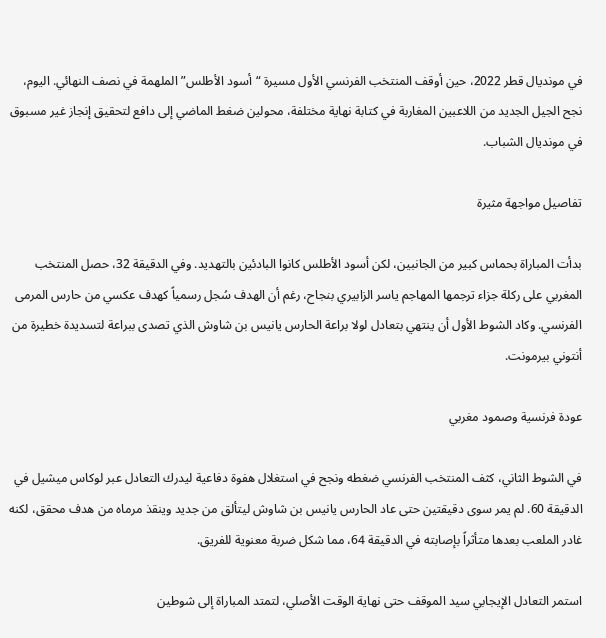في مونديال قطر 2022، حين أوقف المنتخب الفرنسي الأول مسيرة “أسود الأطلس” الملهمة في نصف النهائي. اليوم، نجح الجيل الجديد من اللاعبين المغاربة في كتابة نهاية مختلفة، محولين ضغط الماضي إلى دافع لتحقيق إنجاز غير مسبوق في مونديال الشباب.

تفاصيل مواجهة مثيرة

بدأت المباراة بحماس كبير من الجانبين، لكن أسود الأطلس كانوا البادئين بالتهديد. وفي الدقيقة 32، حصل المنتخب المغربي على ركلة جزاء ترجمها المهاجم ياسر الزابيري بنجاح، رغم أن الهدف سُجل رسمياً كهدف عكسي من حارس المرمى الفرنسي. وكاد الشوط الأول أن ينتهي بتعادل لولا براعة الحارس يانيس بن شاوش الذي تصدى ببراعة لتسديدة خطيرة من أنتوني بيرمونت.

عودة فرنسية وصمود مغربي

في الشوط الثاني، كثف المنتخب الفرنسي ضغطه ونجح في استغلال هفوة دفاعية ليدرك التعادل عبر لوكاس ميشيل في الدقيقة 60. لم يمر سوى دقيقتين حتى عاد الحارس يانيس بن شاوش ليتألق من جديد وينقذ مرماه من هدف محقق، لكنه غادر الملعب بعدها متأثراً بإصابته في الدقيقة 64، مما شكل ضربة معنوية للفريق.

استمر التعادل الإيجابي سيد الموقف حتى نهاية الوقت الأصلي، لتمتد المباراة إلى شوطين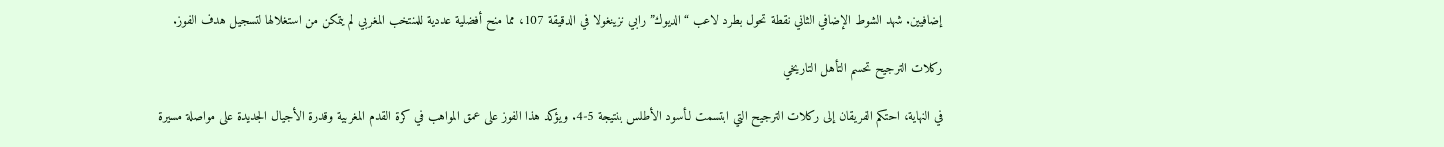إضافيين. شهد الشوط الإضافي الثاني نقطة تحول بطرد لاعب “الديوك” رابي نزينغولا في الدقيقة 107، مما منح أفضلية عددية للمنتخب المغربي لم يتمكن من استغلالها لتسجيل هدف الفوز.

ركلات الترجيح تحسم التأهل التاريخي

في النهاية، احتكم الفريقان إلى ركلات الترجيح التي ابتسمت لـأسود الأطلس بنتيجة 5-4. ويؤكد هذا الفوز على عمق المواهب في كرة القدم المغربية وقدرة الأجيال الجديدة على مواصلة مسيرة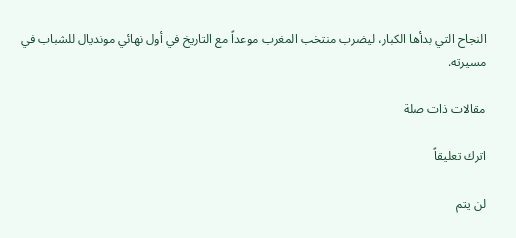النجاح التي بدأها الكبار، ليضرب منتخب المغرب موعداً مع التاريخ في أول نهائي مونديال للشباب في مسيرته.

مقالات ذات صلة

اترك تعليقاً

لن يتم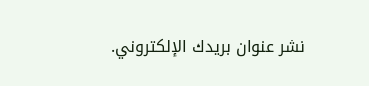نشر عنوان بريدك الإلكتروني.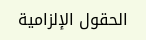الحقول الإلزامية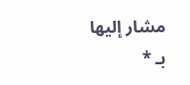مشار إليها بـ *